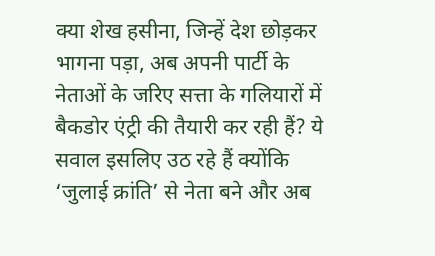क्या शेख हसीना, जिन्हें देश छोड़कर भागना पड़ा, अब अपनी पार्टी के नेताओं के जरिए सत्ता के गलियारों में बैकडोर एंट्री की तैयारी कर रही हैं? ये सवाल इसलिए उठ रहे हैं क्योंकि ‘जुलाई क्रांति’ से नेता बने और अब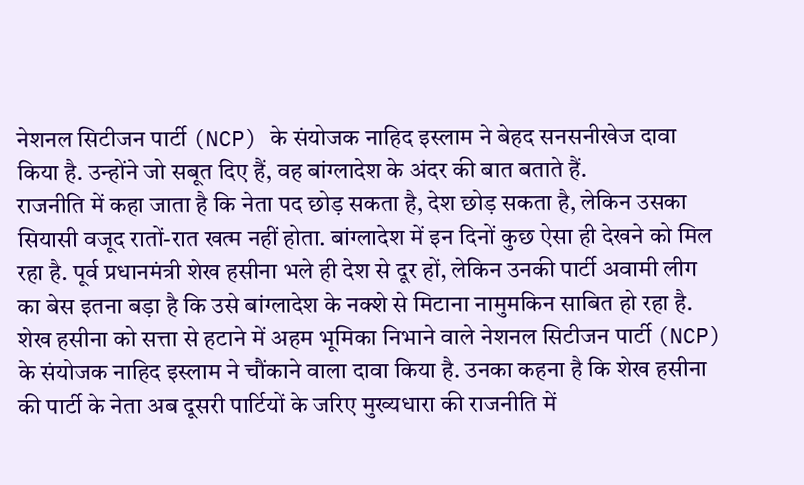नेशनल सिटीजन पार्टी (NCP) के संयोजक नाहिद इस्लाम ने बेहद सनसनीखेज दावा किया है. उन्होंने जो सबूत दिए हैं, वह बांग्लादेश के अंदर की बात बताते हैं.
राजनीति में कहा जाता है कि नेता पद छोड़ सकता है, देश छोड़ सकता है, लेकिन उसका सियासी वजूद रातों-रात खत्म नहीं होता. बांग्लादेश में इन दिनों कुछ ऐसा ही देखने को मिल रहा है. पूर्व प्रधानमंत्री शेख हसीना भले ही देश से दूर हों, लेकिन उनकी पार्टी अवामी लीग का बेस इतना बड़ा है कि उसे बांग्लादेश के नक्शे से मिटाना नामुमकिन साबित हो रहा है. शेख हसीना को सत्ता से हटाने में अहम भूमिका निभाने वाले नेशनल सिटीजन पार्टी (NCP) के संयोजक नाहिद इस्लाम ने चौंकाने वाला दावा किया है. उनका कहना है कि शेख हसीना की पार्टी के नेता अब दूसरी पार्टियों के जरिए मुख्यधारा की राजनीति में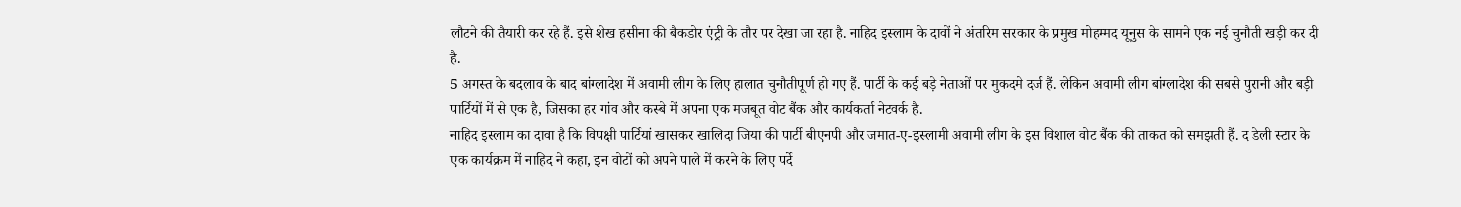लौटने की तैयारी कर रहे हैं. इसे शेख हसीना की बैकडोर एंट्री के तौर पर देखा जा रहा है. नाहिद इस्लाम के दावों ने अंतरिम सरकार के प्रमुख मोहम्मद यूनुस के सामने एक नई चुनौती खड़ी कर दी है.
5 अगस्त के बदलाव के बाद बांग्लादेश में अवामी लीग के लिए हालात चुनौतीपूर्ण हो गए हैं. पार्टी के कई बड़े नेताओं पर मुकदमे दर्ज हैं. लेकिन अवामी लीग बांग्लादेश की सबसे पुरानी और बड़ी पार्टियों में से एक है, जिसका हर गांव और कस्बे में अपना एक मजबूत वोट बैंक और कार्यकर्ता नेटवर्क है.
नाहिद इस्लाम का दावा है कि विपक्षी पार्टियां खासकर खालिदा जिया की पार्टी बीएनपी और जमात-ए-इस्लामी अवामी लीग के इस विशाल वोट बैंक की ताकत को समझती हैं. द डेली स्टार के एक कार्यक्रम में नाहिद ने कहा, इन वोटों को अपने पाले में करने के लिए पर्दे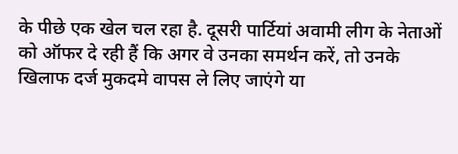के पीछे एक खेल चल रहा है. दूसरी पार्टियां अवामी लीग के नेताओं को ऑफर दे रही हैं कि अगर वे उनका समर्थन करें, तो उनके खिलाफ दर्ज मुकदमे वापस ले लिए जाएंगे या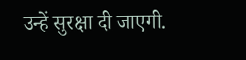उन्हें सुरक्षा दी जाएगी.